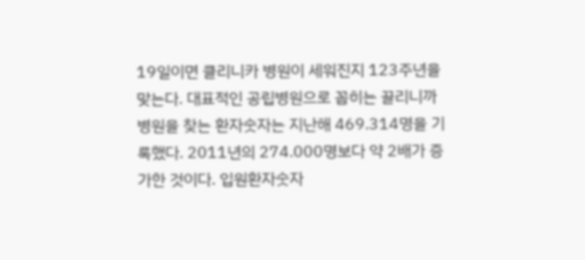19일이면 클리니카 병원이 세워진지 123주년을 맞는다. 대표적인 공립병원으로 꼽히는 끌리니까 병원을 찾는 환자숫자는 지난해 469.314명을 기록했다. 2011년의 274.000명보다 약 2배가 증가한 것이다. 입원환자숫자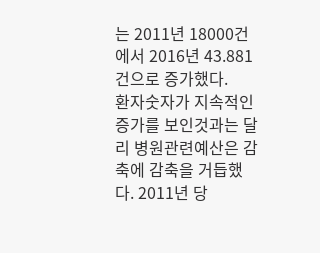는 2011년 18000건에서 2016년 43.881건으로 증가했다.
환자숫자가 지속적인 증가를 보인것과는 달리 병원관련예산은 감축에 감축을 거듭했다. 2011년 당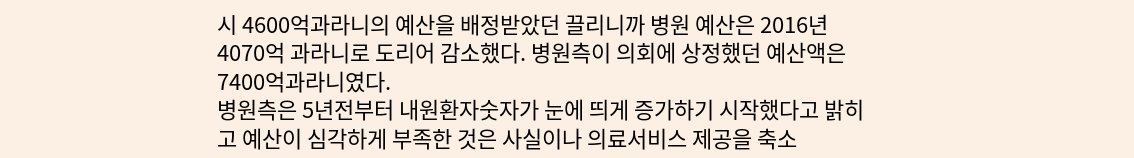시 4600억과라니의 예산을 배정받았던 끌리니까 병원 예산은 2016년 4070억 과라니로 도리어 감소했다. 병원측이 의회에 상정했던 예산액은 7400억과라니였다.
병원측은 5년전부터 내원환자숫자가 눈에 띄게 증가하기 시작했다고 밝히고 예산이 심각하게 부족한 것은 사실이나 의료서비스 제공을 축소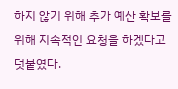하지 않기 위해 추가 예산 확보를 위해 지속적인 요청을 하겠다고 덧붙였다.